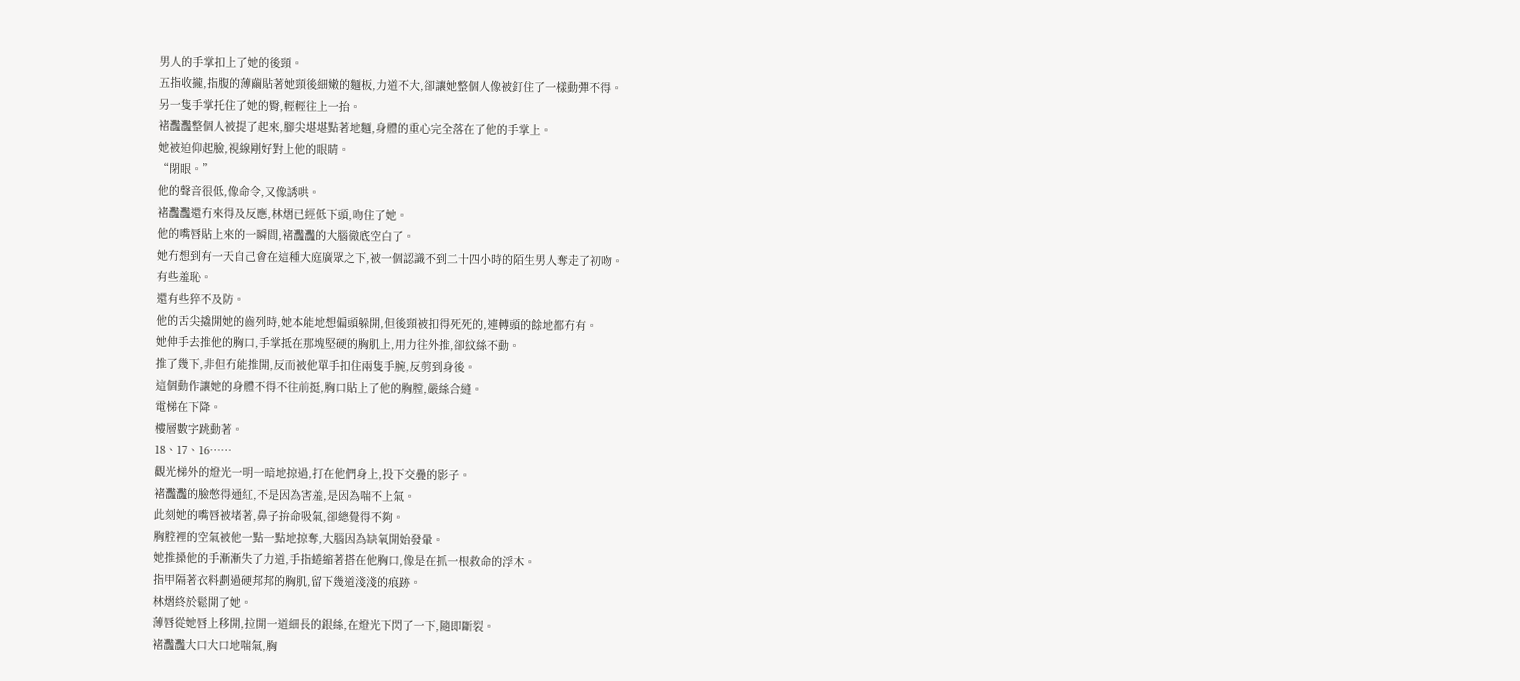男人的手掌扣上了她的後頸。
五指收攏,指腹的薄繭貼著她頸後細嫩的麵板,力道不大,卻讓她整個人像被釘住了一樣動彈不得。
另一隻手掌托住了她的臀,輕輕往上一抬。
褚灩灩整個人被提了起來,腳尖堪堪點著地麵,身體的重心完全落在了他的手掌上。
她被迫仰起臉,視線剛好對上他的眼睛。
“閉眼。”
他的聲音很低,像命令,又像誘哄。
褚灩灩還冇來得及反應,林熠已經低下頭,吻住了她。
他的嘴唇貼上來的一瞬間,褚灩灩的大腦徹底空白了。
她冇想到有一天自己會在這種大庭廣眾之下,被一個認識不到二十四小時的陌生男人奪走了初吻。
有些羞恥。
還有些猝不及防。
他的舌尖撬開她的齒列時,她本能地想偏頭躲開,但後頸被扣得死死的,連轉頭的餘地都冇有。
她伸手去推他的胸口,手掌抵在那塊堅硬的胸肌上,用力往外推,卻紋絲不動。
推了幾下,非但冇能推開,反而被他單手扣住兩隻手腕,反剪到身後。
這個動作讓她的身體不得不往前挺,胸口貼上了他的胸膛,嚴絲合縫。
電梯在下降。
樓層數字跳動著。
18、17、16……
觀光梯外的燈光一明一暗地掠過,打在他們身上,投下交疊的影子。
褚灩灩的臉憋得通紅,不是因為害羞,是因為喘不上氣。
此刻她的嘴唇被堵著,鼻子拚命吸氣,卻總覺得不夠。
胸腔裡的空氣被他一點一點地掠奪,大腦因為缺氧開始發暈。
她推搡他的手漸漸失了力道,手指蜷縮著搭在他胸口,像是在抓一根救命的浮木。
指甲隔著衣料劃過硬邦邦的胸肌,留下幾道淺淺的痕跡。
林熠終於鬆開了她。
薄唇從她唇上移開,拉開一道細長的銀絲,在燈光下閃了一下,隨即斷裂。
褚灩灩大口大口地喘氣,胸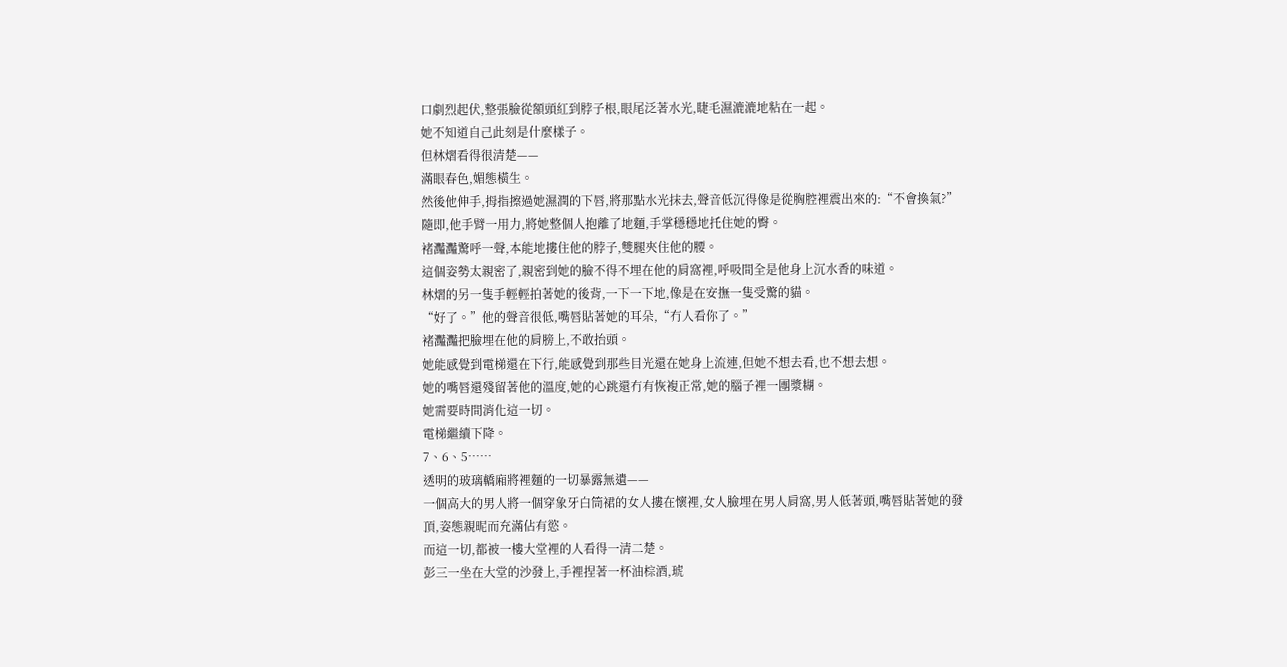口劇烈起伏,整張臉從額頭紅到脖子根,眼尾泛著水光,睫毛濕漉漉地粘在一起。
她不知道自己此刻是什麼樣子。
但林熠看得很清楚——
滿眼春色,媚態橫生。
然後他伸手,拇指擦過她濕潤的下唇,將那點水光抹去,聲音低沉得像是從胸腔裡震出來的:“不會換氣?”
隨即,他手臂一用力,將她整個人抱離了地麵,手掌穩穩地托住她的臀。
褚灩灩驚呼一聲,本能地摟住他的脖子,雙腿夾住他的腰。
這個姿勢太親密了,親密到她的臉不得不埋在他的肩窩裡,呼吸間全是他身上沉水香的味道。
林熠的另一隻手輕輕拍著她的後背,一下一下地,像是在安撫一隻受驚的貓。
“好了。”他的聲音很低,嘴唇貼著她的耳朵,“冇人看你了。”
褚灩灩把臉埋在他的肩膀上,不敢抬頭。
她能感覺到電梯還在下行,能感覺到那些目光還在她身上流連,但她不想去看,也不想去想。
她的嘴唇還殘留著他的溫度,她的心跳還冇有恢複正常,她的腦子裡一團漿糊。
她需要時間消化這一切。
電梯繼續下降。
7、6、5……
透明的玻璃轎廂將裡麵的一切暴露無遺——
一個高大的男人將一個穿象牙白筒裙的女人摟在懷裡,女人臉埋在男人肩窩,男人低著頭,嘴唇貼著她的發頂,姿態親昵而充滿佔有慾。
而這一切,都被一樓大堂裡的人看得一清二楚。
彭三一坐在大堂的沙發上,手裡捏著一杯油棕酒,琥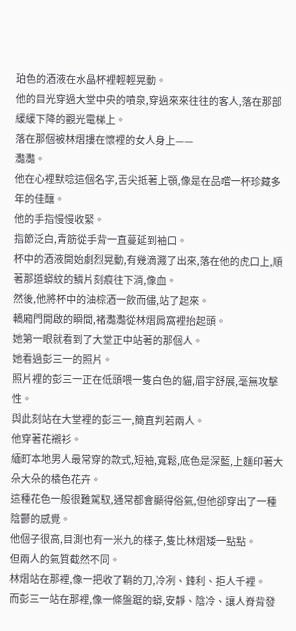珀色的酒液在水晶杯裡輕輕晃動。
他的目光穿過大堂中央的噴泉,穿過來來往往的客人,落在那部緩緩下降的觀光電梯上。
落在那個被林熠摟在懷裡的女人身上——
灩灩。
他在心裡默唸這個名字,舌尖抵著上顎,像是在品嚐一杯珍藏多年的佳釀。
他的手指慢慢收緊。
指節泛白,青筋從手背一直蔓延到袖口。
杯中的酒液開始劇烈晃動,有幾滴濺了出來,落在他的虎口上,順著那道蟒紋的鱗片刻痕往下淌,像血。
然後,他將杯中的油棕酒一飲而儘,站了起來。
轎廂門開啟的瞬間,褚灩灩從林熠肩窩裡抬起頭。
她第一眼就看到了大堂正中站著的那個人。
她看過彭三一的照片。
照片裡的彭三一正在低頭喂一隻白色的貓,眉宇舒展,毫無攻擊性。
與此刻站在大堂裡的彭三一,簡直判若兩人。
他穿著花襯衫。
緬町本地男人最常穿的款式,短袖,寬鬆,底色是深藍,上麵印著大朵大朵的橘色花卉。
這種花色一般很難駕馭,通常都會顯得俗氣,但他卻穿出了一種陰鬱的感覺。
他個子很高,目測也有一米九的樣子,隻比林熠矮一點點。
但兩人的氣質截然不同。
林熠站在那裡,像一把收了鞘的刀,冷冽、鋒利、拒人千裡。
而彭三一站在那裡,像一條盤踞的蟒,安靜、陰冷、讓人脊背發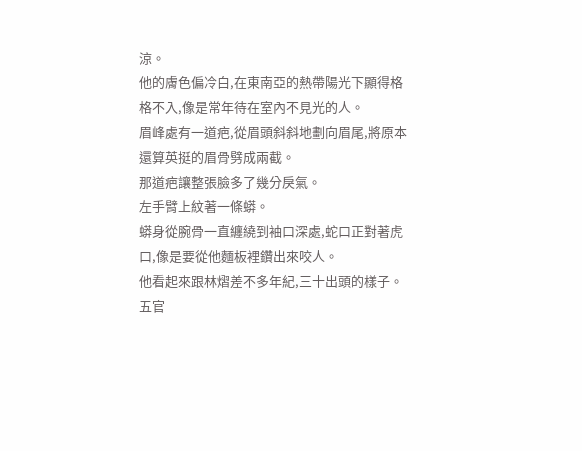涼。
他的膚色偏冷白,在東南亞的熱帶陽光下顯得格格不入,像是常年待在室內不見光的人。
眉峰處有一道疤,從眉頭斜斜地劃向眉尾,將原本還算英挺的眉骨劈成兩截。
那道疤讓整張臉多了幾分戾氣。
左手臂上紋著一條蟒。
蟒身從腕骨一直纏繞到袖口深處,蛇口正對著虎口,像是要從他麵板裡鑽出來咬人。
他看起來跟林熠差不多年紀,三十出頭的樣子。
五官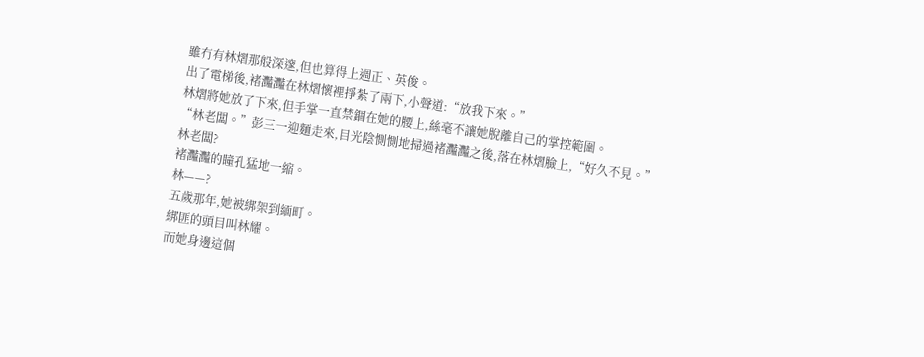雖冇有林熠那般深邃,但也算得上週正、英俊。
出了電梯後,褚灩灩在林熠懷裡掙紮了兩下,小聲道:“放我下來。”
林熠將她放了下來,但手掌一直禁錮在她的腰上,絲毫不讓她脫離自己的掌控範圍。
“林老闆。”彭三一迎麵走來,目光陰惻惻地掃過褚灩灩之後,落在林熠臉上,“好久不見。”
林老闆?
褚灩灩的瞳孔猛地一縮。
林——?
五歲那年,她被綁架到緬町。
綁匪的頭目叫林耀。
而她身邊這個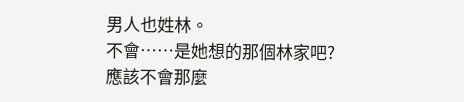男人也姓林。
不會……是她想的那個林家吧?
應該不會那麼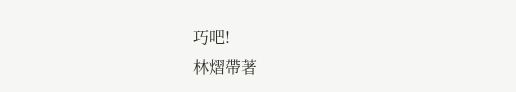巧吧!
林熠帶著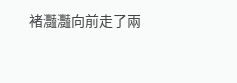褚灩灩向前走了兩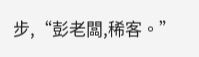步,“彭老闆,稀客。”